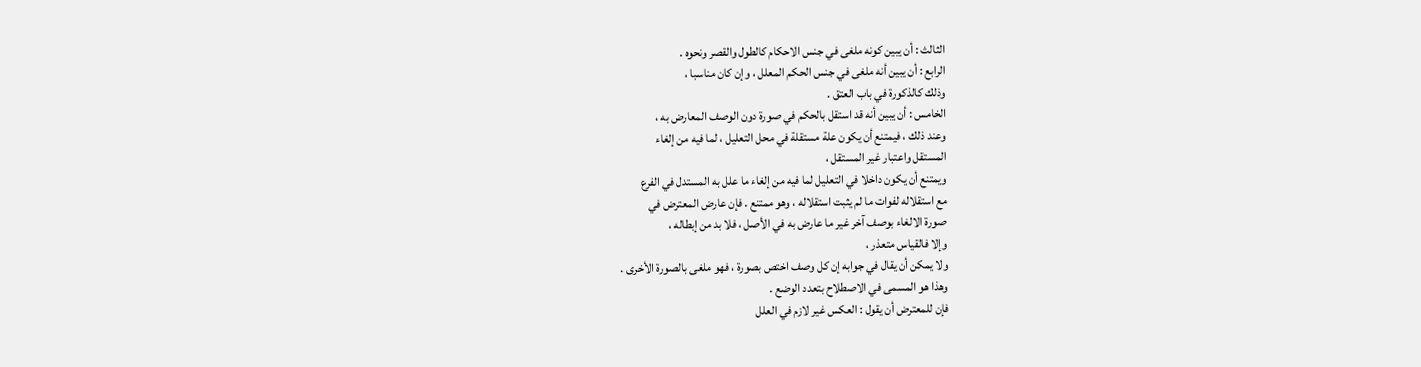الثالث : أن يبين كونه ملغى في جنس الاحكام كالطول والقصر ونحوه .
الرابع : أن يبين أنه ملغى في جنس الحكم المعلل ، وإن كان مناسبا ،
وذلك كالذكورة في باب العتق .
الخامس : أن يبين أنه قد استقل بالحكم في صورة دون الوصف المعارض به ،
وعند ذلك ، فيمتنع أن يكون علة مستقلة في محل التعليل ، لما فيه من إلغاء
المستقل واعتبار غير المستقل ،
ويمتنع أن يكون داخلا في التعليل لما فيه من إلغاء ما علل به المستدل في الفرع
مع استقلاله لفوات ما لم يثبت استقلاله ، وهو ممتنع . فإن عارض المعترض في
صورة الالغاء بوصف آخر غير ما عارض به في الأصل ، فلا بد من إبطاله ،
وإلا فالقياس متعذر ،
ولا يمكن أن يقال في جوابه إن كل وصف اختص بصورة ، فهو ملغى بالصورة الأخرى .
وهذا هو المسمى في الاصطلاح بتعدد الوضع .
فإن للمعترض أن يقول : العكس غير لازم في العلل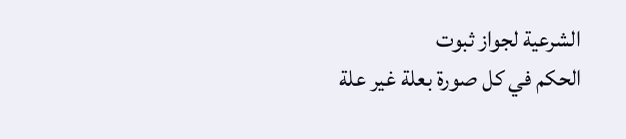الشرعية لجواز ثبوت
الحكم في كل صورة بعلة غير علة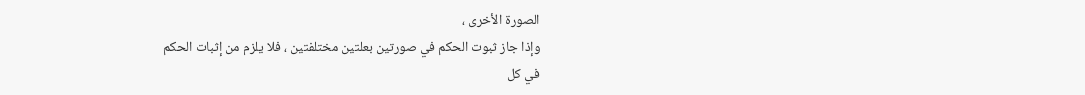الصورة الأخرى ،
وإذا جاز ثبوت الحكم في صورتين بعلتين مختلفتين ، فلا يلزم من إثبات الحكم
في كل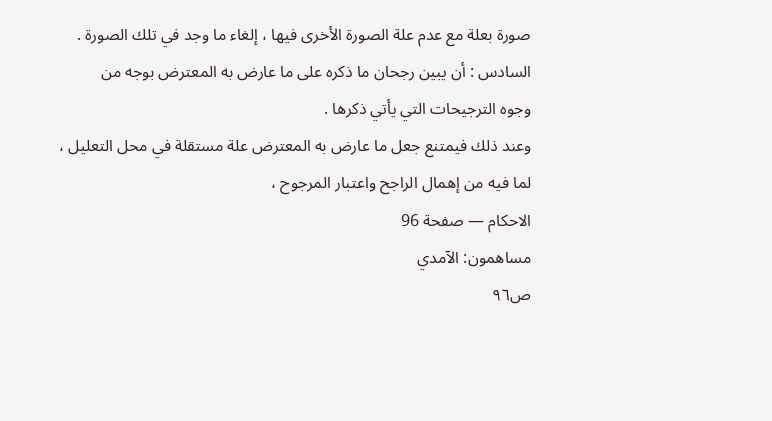صورة بعلة مع عدم علة الصورة الأخرى فيها ، إلغاء ما وجد في تلك الصورة .
السادس : أن يبين رجحان ما ذكره على ما عارض به المعترض بوجه من
وجوه الترجيحات التي يأتي ذكرها .
وعند ذلك فيمتنع جعل ما عارض به المعترض علة مستقلة في محل التعليل ،
لما فيه من إهمال الراجح واعتبار المرجوح ،
الاحكام — صفحة 96
مساهمون: الآمدي
ص٩٦